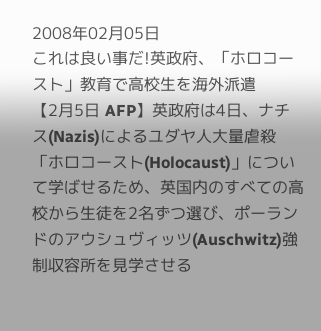2008年02月05日
これは良い事だ!英政府、「ホロコースト」教育で高校生を海外派遣
【2月5日 AFP】英政府は4日、ナチス(Nazis)によるユダヤ人大量虐殺「ホロコースト(Holocaust)」について学ばせるため、英国内のすべての高校から生徒を2名ずつ選び、ポーランドのアウシュヴィッツ(Auschwitz)強制収容所を見学させる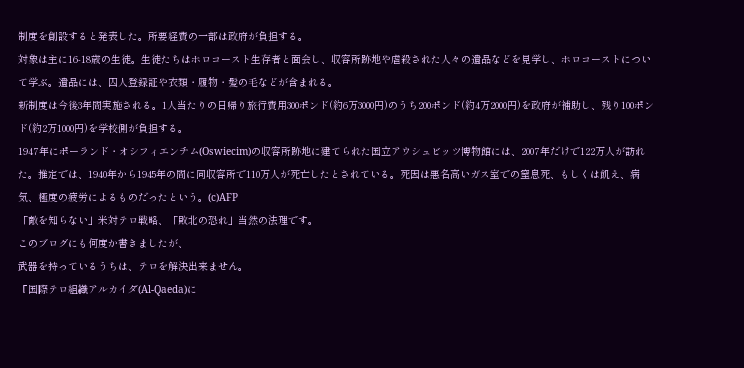制度を創設すると発表した。所要経費の一部は政府が負担する。
対象は主に16-18歳の生徒。生徒たちはホロコースト生存者と面会し、収容所跡地や虐殺された人々の遺品などを見学し、ホロコーストについて学ぶ。遺品には、囚人登録証や衣類・履物・髪の毛などが含まれる。
新制度は今後3年間実施される。1人当たりの日帰り旅行費用300ポンド(約6万3000円)のうち200ポンド(約4万2000円)を政府が補助し、残り100ポンド(約2万1000円)を学校側が負担する。
1947年にポーランド・オシフィエンチム(Oswiecim)の収容所跡地に建てられた国立アウシュビッツ博物館には、2007年だけで122万人が訪れた。推定では、1940年から1945年の間に同収容所で110万人が死亡したとされている。死因は悪名高いガス室での窒息死、もしくは飢え、病気、極度の疲労によるものだったという。(c)AFP
「敵を知らない」米対テロ戦略、「敗北の恐れ」当然の法理です。
このブログにも何度か書きましたが、
武器を持っているうちは、テロを解決出来ません。
『国際テロ組織アルカイダ(Al-Qaeda)に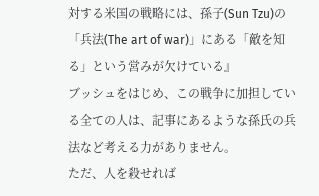対する米国の戦略には、孫子(Sun Tzu)の「兵法(The art of war)」にある「敵を知る」という営みが欠けている』
ブッシュをはじめ、この戦争に加担している全ての人は、記事にあるような孫氏の兵法など考える力がありません。
ただ、人を殺せれば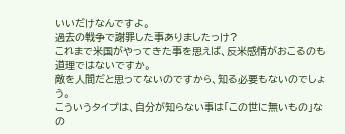いいだけなんですよ。
過去の戦争で謝罪した事ありましたっけ?
これまで米国がやってきた事を思えば、反米感情がおこるのも道理ではないですか。
敵を人間だと思ってないのですから、知る必要もないのでしょう。
こういうタイプは、自分が知らない事は「この世に無いもの」なの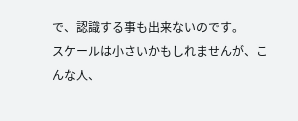で、認識する事も出来ないのです。
スケールは小さいかもしれませんが、こんな人、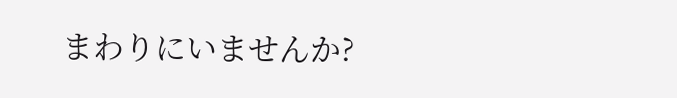まわりにいませんか?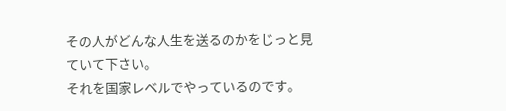その人がどんな人生を送るのかをじっと見ていて下さい。
それを国家レベルでやっているのです。